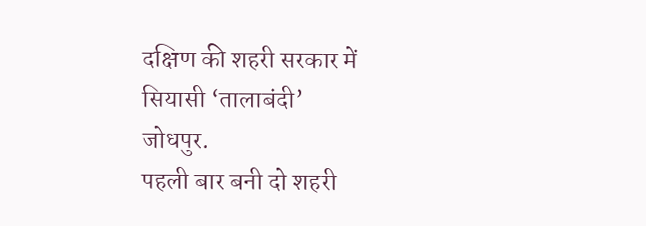दक्षिण की शहरी सरकार में सियासी ‘तालाबंदी’
जोधपुर.
पहली बार बनी दो शहरी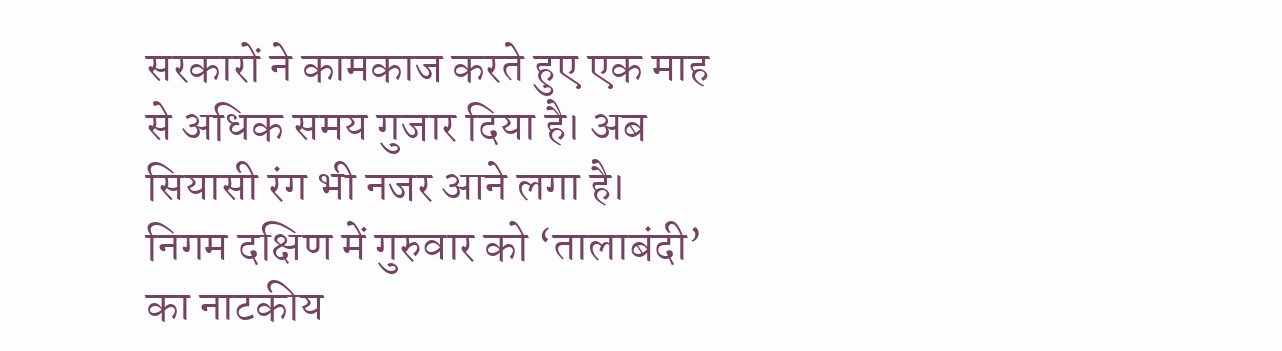सरकारों ने कामकाज करते हुए एक माह से अधिक समय गुजार दिया है। अब सियासी रंग भी नजर आने लगा है। निगम दक्षिण में गुरुवार को ‘तालाबंदी’ का नाटकीय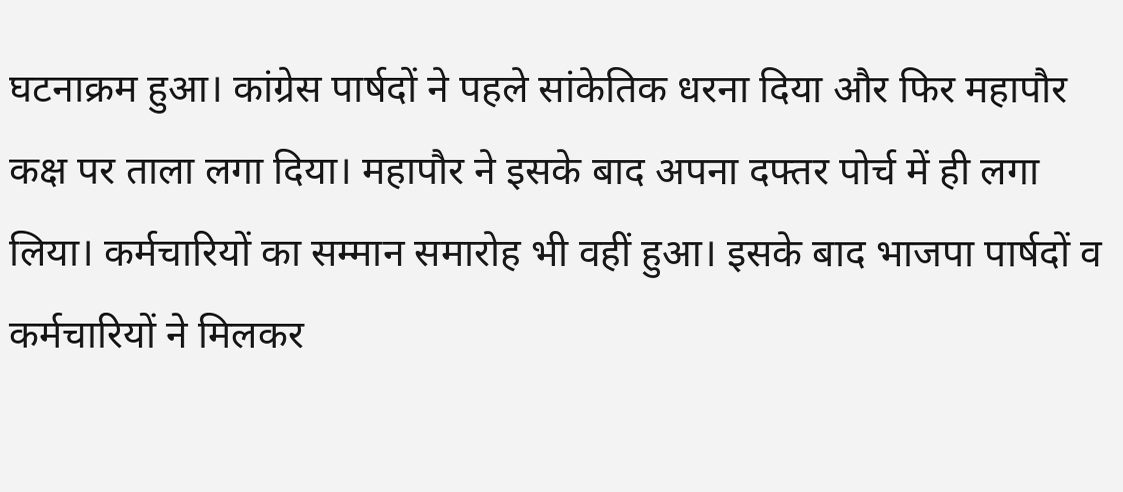घटनाक्रम हुआ। कांग्रेस पार्षदों ने पहले सांकेतिक धरना दिया और फिर महापौर कक्ष पर ताला लगा दिया। महापौर ने इसके बाद अपना दफ्तर पोर्च में ही लगा लिया। कर्मचारियों का सम्मान समारोह भी वहीं हुआ। इसके बाद भाजपा पार्षदों व कर्मचारियों ने मिलकर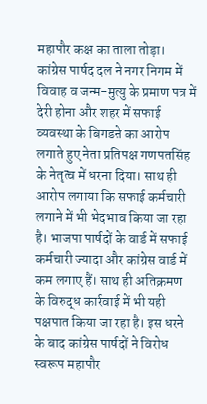महापौर कक्ष का ताला तोड़ा।
कांग्रेस पार्षद दल ने नगर निगम में विवाह व जन्म-मुत्यु के प्रमाण पत्र में देरी होना और शहर में सफाई व्यवस्था के बिगडऩे का आरोप लगाते हुए नेता प्रतिपक्ष गणपतसिंह के नेतृत्व में धरना दिया। साथ ही आरोप लगाया कि सफाई कर्मचारी लगाने में भी भेदभाव किया जा रहा है। भाजपा पार्षदों के वार्ड में सफाई कर्मचारी ज्यादा और कांग्रेस वार्ड में कम लगाए हैं। साथ ही अतिक्रमण के विरुद्ध कार्रवाई में भी यही पक्षपात किया जा रहा है। इस धरने के बाद कांग्रेस पार्षदों ने विरोध स्वरूप महापौर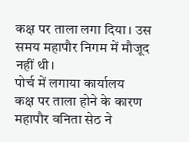कक्ष पर ताला लगा दिया। उस समय महापौर निगम में मौजूद नहीं थी।
पोर्च में लगाया कार्यालय
कक्ष पर ताला होने के कारण महापौर वनिता सेठ ने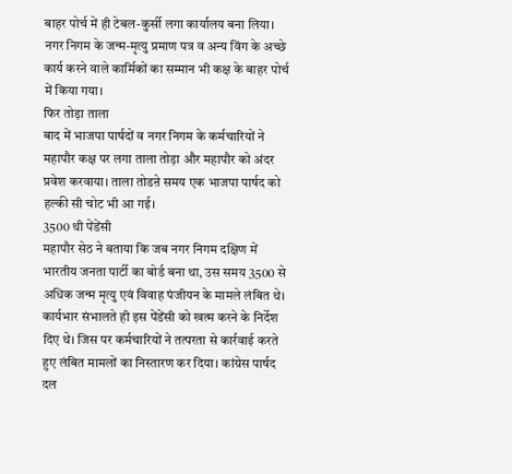बाहर पोर्च में ही टेबल-कुर्सी लगा कार्यालय बना लिया। नगर निगम के जन्म-मृत्यु प्रमाण पत्र व अन्य विंग के अच्छे कार्य करने वाले कार्मिकों का सम्मान भी कक्ष के बाहर पोर्च में किया गया।
फिर तोड़ा ताला
बाद में भाजपा पार्षदों व नगर निगम के कर्मचारियों ने महापौर कक्ष पर लगा ताला तोड़ा और महापौर को अंदर प्रवेश करवाया। ताला तोडऩे समय एक भाजपा पार्षद को हल्की सी चोट भी आ गई।
3500 थी पेंडेंसी
महापौर सेठ ने बताया कि जब नगर निगम दक्षिण में भारतीय जनता पार्टी का बोर्ड बना था, उस समय 3500 से अधिक जन्म मृत्यु एवं विवाह पंजीयन के मामले लंबित थे। कार्यभार संभालते ही इस पेंडेंसी को खत्म करने के निर्देश दिए थे। जिस पर कर्मचारियों ने तत्परता से कार्रवाई करते हुए लंबित मामलों का निस्तारण कर दिया। कांग्रेस पार्षद दल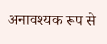अनावश्यक रूप से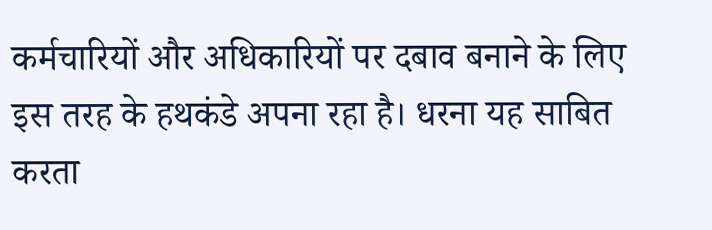कर्मचारियों और अधिकारियों पर दबाव बनाने के लिए इस तरह के हथकंडे अपना रहा है। धरना यह साबित करता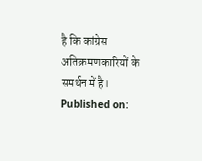है कि कांग्रेस अतिक्रमणकारियों के समर्थन में है।
Published on: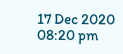17 Dec 2020 08:20 pm